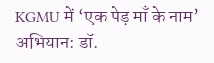KGMU में ‘एक पेड़ माँ के नाम’ अभियान: डॉ.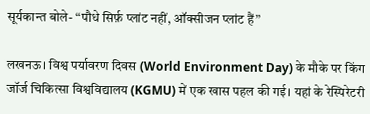सूर्यकान्त बोले- “पौधे सिर्फ़ प्लांट नहीं, ऑक्सीजन प्लांट हैं”

लखनऊ। विश्व पर्यावरण दिवस (World Environment Day) के मौके पर किंग जॉर्ज चिकित्सा विश्वविद्यालय (KGMU) में एक खास पहल की गई। यहां के रेस्पिरेटरी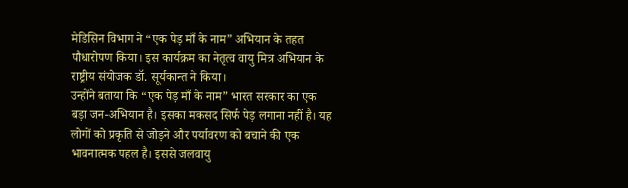मेडिसिन विभाग ने “एक पेड़ माँ के नाम” अभियान के तहत पौधारोपण किया। इस कार्यक्रम का नेतृत्व वायु मित्र अभियान के राष्ट्रीय संयोजक डॉ. सूर्यकान्त ने किया।
उन्होंने बताया कि “एक पेड़ माँ के नाम” भारत सरकार का एक बड़ा जन-अभियान है। इसका मकसद सिर्फ पेड़ लगाना नहीं है। यह लोगों को प्रकृति से जोड़ने और पर्यावरण को बचाने की एक भावनात्मक पहल है। इससे जलवायु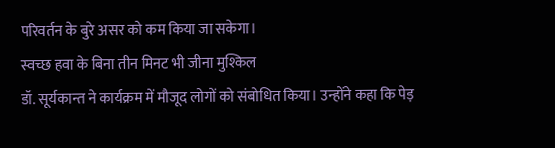परिवर्तन के बुरे असर को कम किया जा सकेगा।
स्वच्छ हवा के बिना तीन मिनट भी जीना मुश्किल
डॉ. सूर्यकान्त ने कार्यक्रम में मौजूद लोगों को संबोधित किया। उन्होंने कहा कि पेड़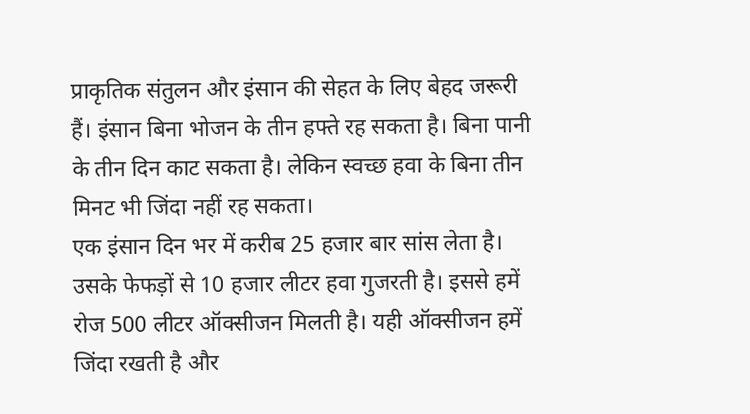प्राकृतिक संतुलन और इंसान की सेहत के लिए बेहद जरूरी हैं। इंसान बिना भोजन के तीन हफ्ते रह सकता है। बिना पानी के तीन दिन काट सकता है। लेकिन स्वच्छ हवा के बिना तीन मिनट भी जिंदा नहीं रह सकता।
एक इंसान दिन भर में करीब 25 हजार बार सांस लेता है। उसके फेफड़ों से 10 हजार लीटर हवा गुजरती है। इससे हमें रोज 500 लीटर ऑक्सीजन मिलती है। यही ऑक्सीजन हमें जिंदा रखती है और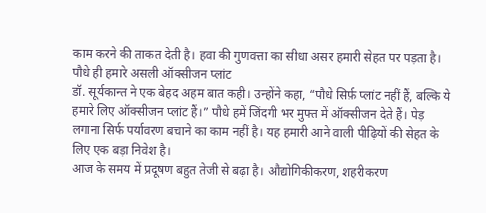काम करने की ताकत देती है। हवा की गुणवत्ता का सीधा असर हमारी सेहत पर पड़ता है।
पौधे ही हमारे असली ऑक्सीजन प्लांट
डॉ. सूर्यकान्त ने एक बेहद अहम बात कही। उन्होंने कहा, “पौधे सिर्फ़ प्लांट नहीं हैं, बल्कि ये हमारे लिए ऑक्सीजन प्लांट हैं।” पौधे हमें जिंदगी भर मुफ्त में ऑक्सीजन देते हैं। पेड़ लगाना सिर्फ पर्यावरण बचाने का काम नहीं है। यह हमारी आने वाली पीढ़ियों की सेहत के लिए एक बड़ा निवेश है।
आज के समय में प्रदूषण बहुत तेजी से बढ़ा है। औद्योगिकीकरण, शहरीकरण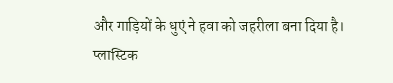और गाड़ियों के धुएं ने हवा को जहरीला बना दिया है। प्लास्टिक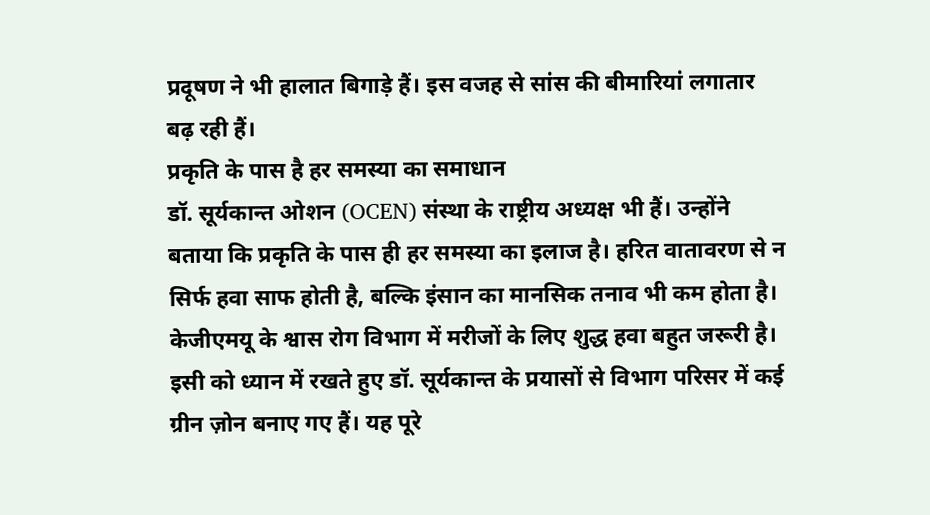प्रदूषण ने भी हालात बिगाड़े हैं। इस वजह से सांस की बीमारियां लगातार बढ़ रही हैं।
प्रकृति के पास है हर समस्या का समाधान
डॉ. सूर्यकान्त ओशन (OCEN) संस्था के राष्ट्रीय अध्यक्ष भी हैं। उन्होंने बताया कि प्रकृति के पास ही हर समस्या का इलाज है। हरित वातावरण से न सिर्फ हवा साफ होती है, बल्कि इंसान का मानसिक तनाव भी कम होता है।
केजीएमयू के श्वास रोग विभाग में मरीजों के लिए शुद्ध हवा बहुत जरूरी है। इसी को ध्यान में रखते हुए डॉ. सूर्यकान्त के प्रयासों से विभाग परिसर में कई ग्रीन ज़ोन बनाए गए हैं। यह पूरे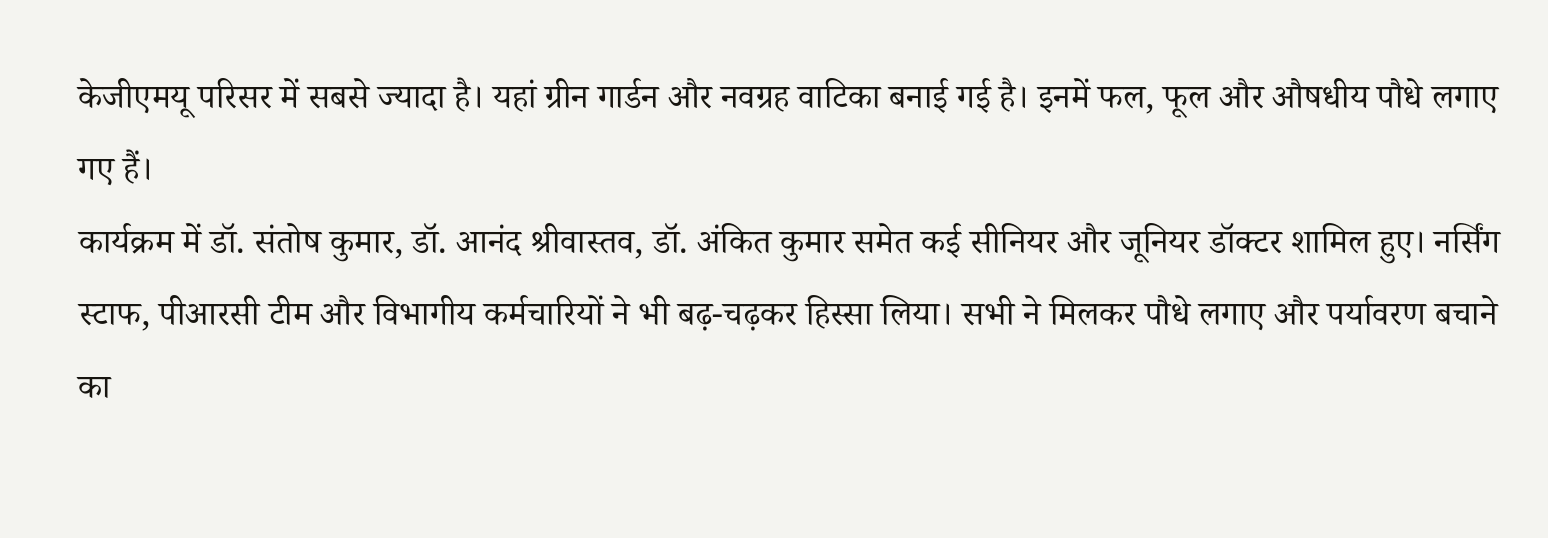केजीएमयू परिसर में सबसे ज्यादा है। यहां ग्रीन गार्डन और नवग्रह वाटिका बनाई गई है। इनमें फल, फूल और औषधीय पौधे लगाए गए हैं।
कार्यक्रम में डॉ. संतोष कुमार, डॉ. आनंद श्रीवास्तव, डॉ. अंकित कुमार समेत कई सीनियर और जूनियर डॉक्टर शामिल हुए। नर्सिंग स्टाफ, पीआरसी टीम और विभागीय कर्मचारियों ने भी बढ़-चढ़कर हिस्सा लिया। सभी ने मिलकर पौधे लगाए और पर्यावरण बचाने का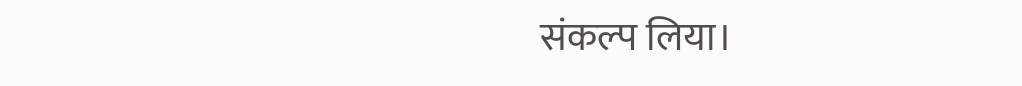संकल्प लिया।